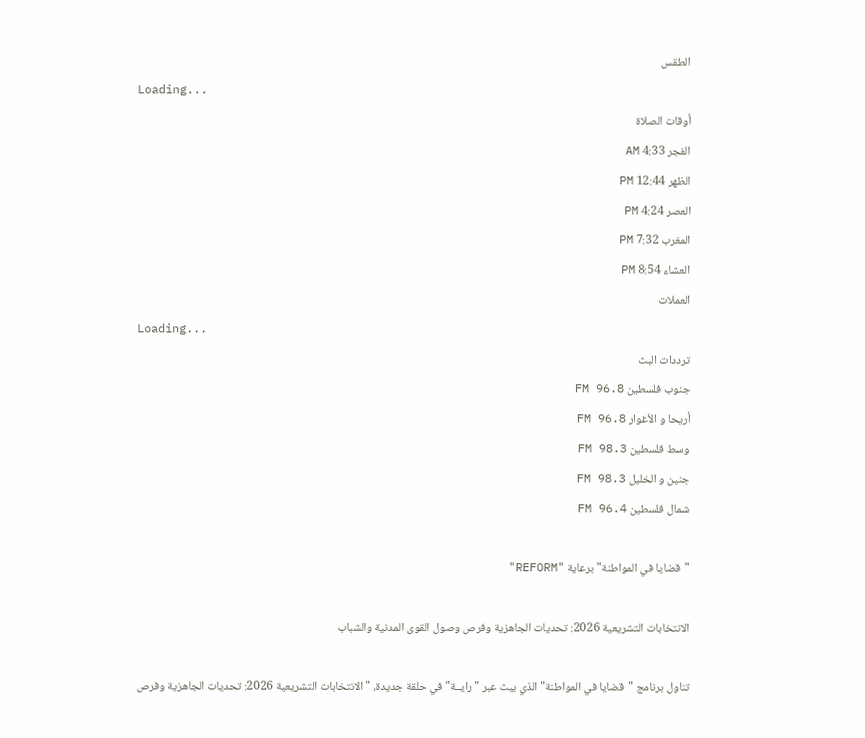الطقس
Loading...
أوقات الصلاة
الفجر 4:33 AM
الظهر 12:44 PM
العصر 4:24 PM
المغرب 7:32 PM
العشاء 8:54 PM
العملات
Loading...
ترددات البث
جنوب فلسطين FM 96.8
أريحا و الأغوار FM 96.8
وسط فلسطين FM 98.3
جنين و الخليل FM 98.3
شمال فلسطين FM 96.4

"قضايا في المواطنة" برعاية "REFORM"

الانتخابات التشريعية 2026: تحديات الجاهزية وفرص وصول القوى المدنية والشباب

تناول برنامج "قضايا في المواطنة" الذي يبث عبر "رايــة" في حلقة جديدة، "الانتخابات التشريعية 2026: تحديات الجاهزية وفرص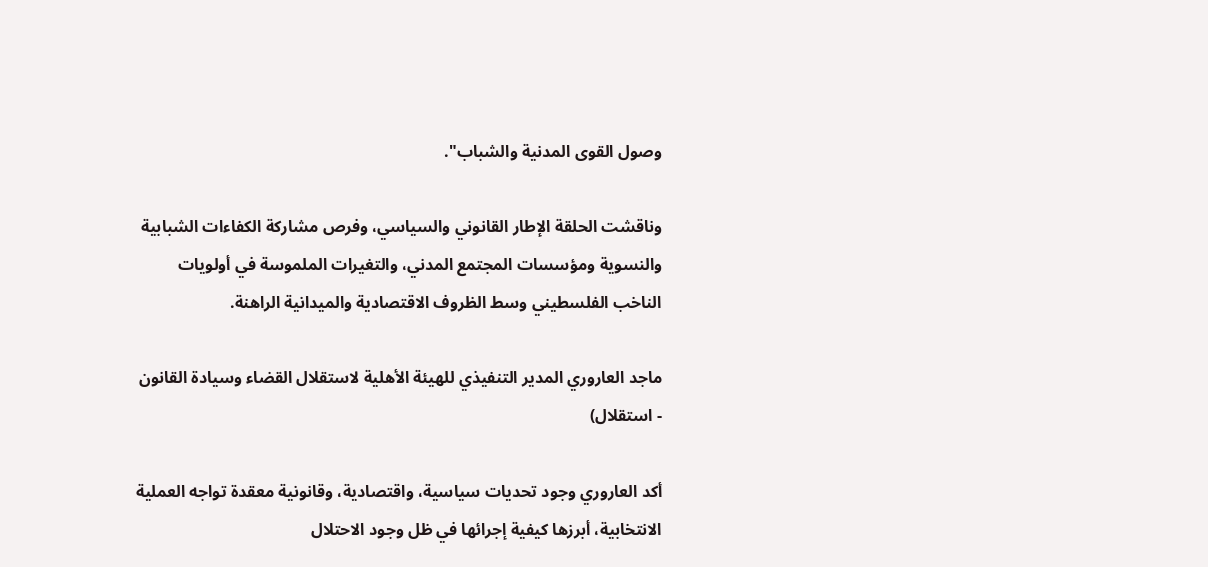وصول القوى المدنية والشباب".

وناقشت الحلقة الإطار القانوني والسياسي، وفرص مشاركة الكفاءات الشبابية والنسوية ومؤسسات المجتمع المدني، والتغيرات الملموسة في أولويات الناخب الفلسطيني وسط الظروف الاقتصادية والميدانية الراهنة.

ماجد العاروري المدير التنفيذي للهيئة الأهلية لاستقلال القضاء وسيادة القانون - استقلال)

أكد العاروري وجود تحديات سياسية، واقتصادية، وقانونية معقدة تواجه العملية الانتخابية، أبرزها كيفية إجرائها في ظل وجود الاحتلال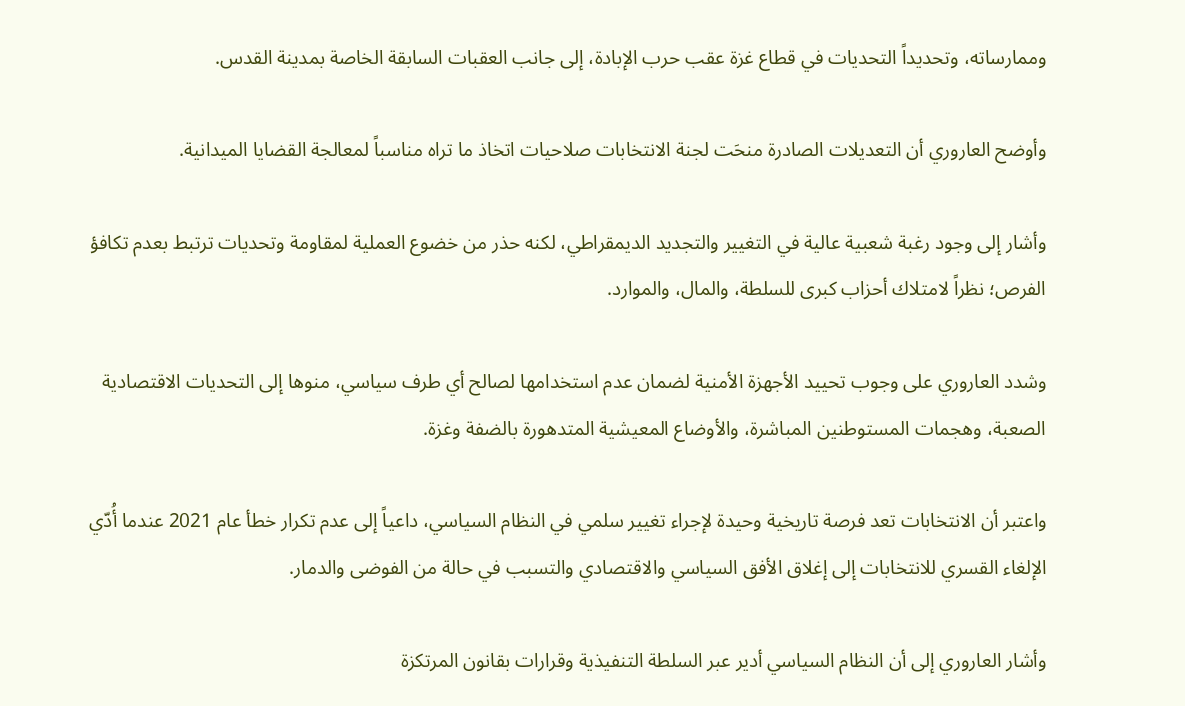وممارساته، وتحديداً التحديات في قطاع غزة عقب حرب الإبادة، إلى جانب العقبات السابقة الخاصة بمدينة القدس.

وأوضح العاروري أن التعديلات الصادرة منحَت لجنة الانتخابات صلاحيات اتخاذ ما تراه مناسباً لمعالجة القضايا الميدانية.

وأشار إلى وجود رغبة شعبية عالية في التغيير والتجديد الديمقراطي، لكنه حذر من خضوع العملية لمقاومة وتحديات ترتبط بعدم تكافؤ الفرص؛ نظراً لامتلاك أحزاب كبرى للسلطة، والمال، والموارد.

وشدد العاروري على وجوب تحييد الأجهزة الأمنية لضمان عدم استخدامها لصالح أي طرف سياسي، منوها إلى التحديات الاقتصادية الصعبة، وهجمات المستوطنين المباشرة، والأوضاع المعيشية المتدهورة بالضفة وغزة.

واعتبر أن الانتخابات تعد فرصة تاريخية وحيدة لإجراء تغيير سلمي في النظام السياسي، داعياً إلى عدم تكرار خطأ عام 2021 عندما أُدّي الإلغاء القسري للانتخابات إلى إغلاق الأفق السياسي والاقتصادي والتسبب في حالة من الفوضى والدمار.

وأشار العاروري إلى أن النظام السياسي أدير عبر السلطة التنفيذية وقرارات بقانون المرتكزة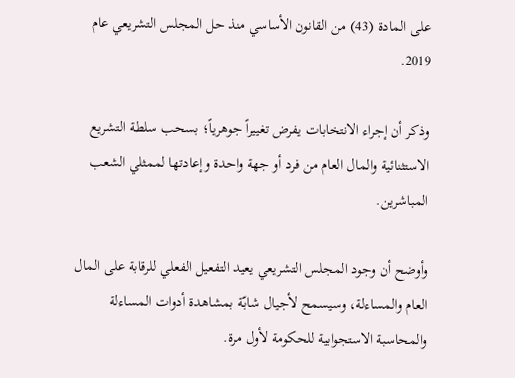على المادة (43) من القانون الأساسي منذ حل المجلس التشريعي عام 2019.

وذكر أن إجراء الانتخابات يفرض تغييراً جوهرياً؛ بسحب سلطة التشريع الاستثنائية والمال العام من فرد أو جهة واحدة وإعادتها لممثلي الشعب المباشرين.

وأوضح أن وجود المجلس التشريعي يعيد التفعيل الفعلي للرقابة على المال العام والمساءلة، وسيسمح لأجيال شابّة بمشاهدة أدوات المساءلة والمحاسبة الاستجوابية للحكومة لأول مرة.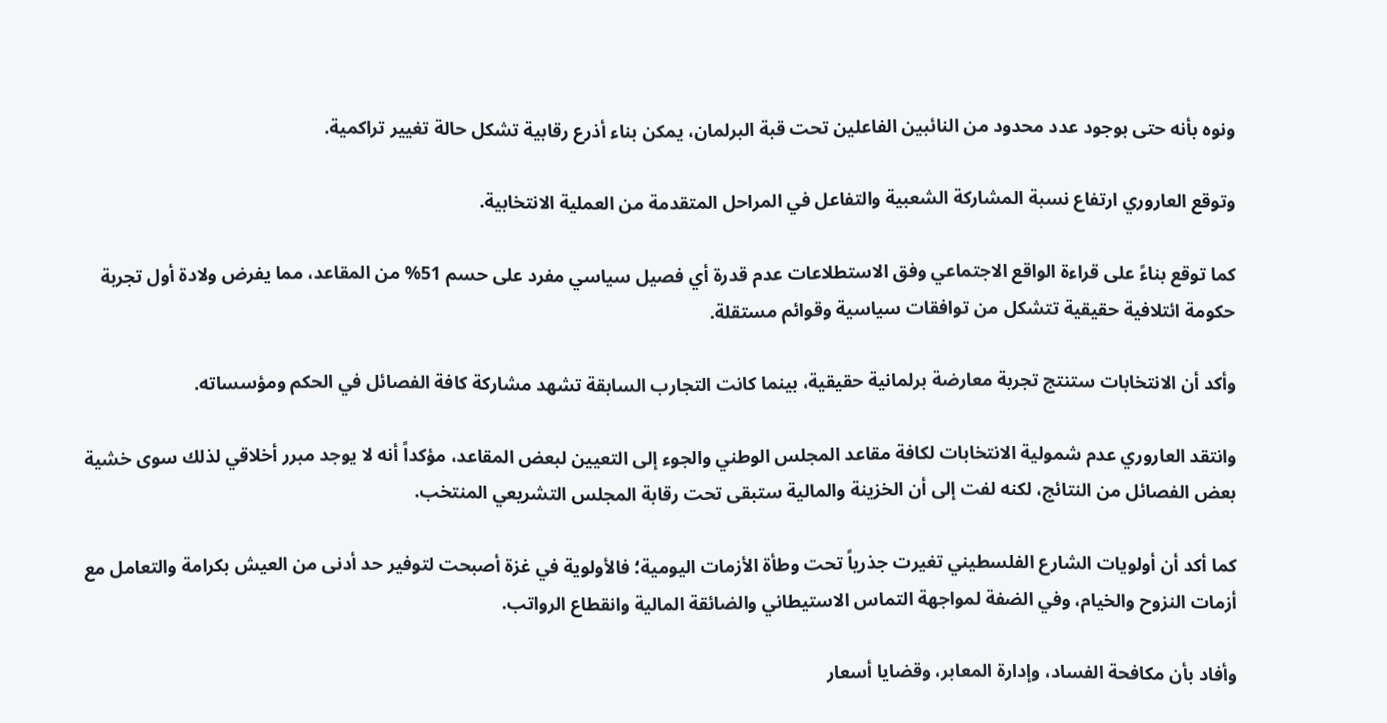ونوه بأنه حتى بوجود عدد محدود من النائبين الفاعلين تحت قبة البرلمان، يمكن بناء أذرع رقابية تشكل حالة تغيير تراكمية.

وتوقع العاروري ارتفاع نسبة المشاركة الشعبية والتفاعل في المراحل المتقدمة من العملية الانتخابية.

كما توقع بناءً على قراءة الواقع الاجتماعي وفق الاستطلاعات عدم قدرة أي فصيل سياسي مفرد على حسم 51% من المقاعد، مما يفرض ولادة أول تجربة حكومة ائتلافية حقيقية تتشكل من توافقات سياسية وقوائم مستقلة.

وأكد أن الانتخابات ستنتج تجربة معارضة برلمانية حقيقية، بينما كانت التجارب السابقة تشهد مشاركة كافة الفصائل في الحكم ومؤسساته.

وانتقد العاروري عدم شمولية الانتخابات لكافة مقاعد المجلس الوطني والجوء إلى التعيين لبعض المقاعد، مؤكداً أنه لا يوجد مبرر أخلاقي لذلك سوى خشية بعض الفصائل من النتائج، لكنه لفت إلى أن الخزينة والمالية ستبقى تحت رقابة المجلس التشريعي المنتخب.

كما أكد أن أولويات الشارع الفلسطيني تغيرت جذرياً تحت وطأة الأزمات اليومية؛ فالأولوية في غزة أصبحت لتوفير حد أدنى من العيش بكرامة والتعامل مع أزمات النزوح والخيام، وفي الضفة لمواجهة التماس الاستيطاني والضائقة المالية وانقطاع الرواتب.

وأفاد بأن مكافحة الفساد، وإدارة المعابر، وقضايا أسعار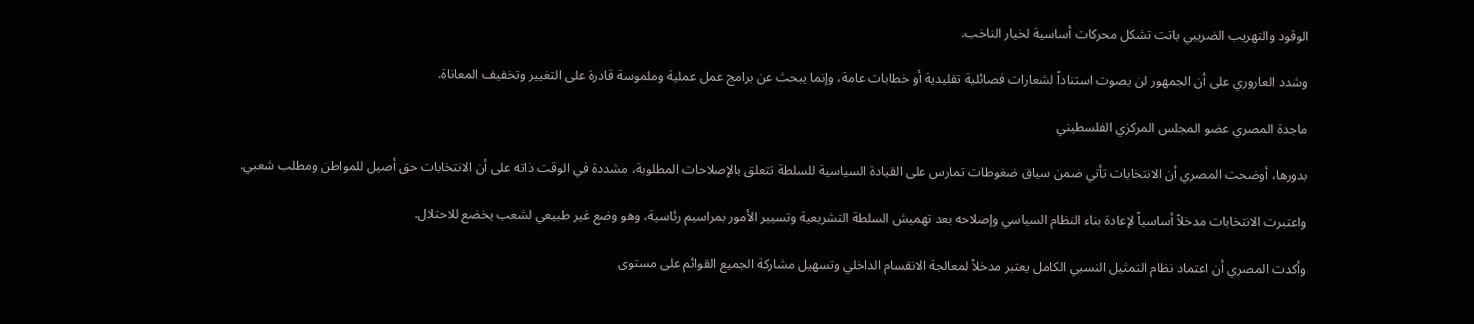الوقود والتهريب الضريبي باتت تشكل محركات أساسية لخيار الناخب.

وشدد العاروري على أن الجمهور لن يصوت استناداً لشعارات فصائلية تقليدية أو خطابات عامة، وإنما يبحث عن برامج عمل عملية وملموسة قادرة على التغيير وتخفيف المعاناة.

ماجدة المصري عضو المجلس المركزي الفلسطيني

بدورها، أوضحت المصري أن الانتخابات تأتي ضمن سياق ضغوطات تمارس على القيادة السياسية للسلطة تتعلق بالإصلاحات المطلوبة، مشددة في الوقت ذاته على أن الانتخابات حق أصيل للمواطن ومطلب شعبي.

واعتبرت الانتخابات مدخلاً أساسياً لإعادة بناء النظام السياسي وإصلاحه بعد تهميش السلطة التشريعية وتسيير الأمور بمراسيم رئاسية، وهو وضع غير طبيعي لشعب يخضع للاحتلال.

وأكدت المصري أن اعتماد نظام التمثيل النسبي الكامل يعتبر مدخلاً لمعالجة الانقسام الداخلي وتسهيل مشاركة الجميع القوائم على مستوى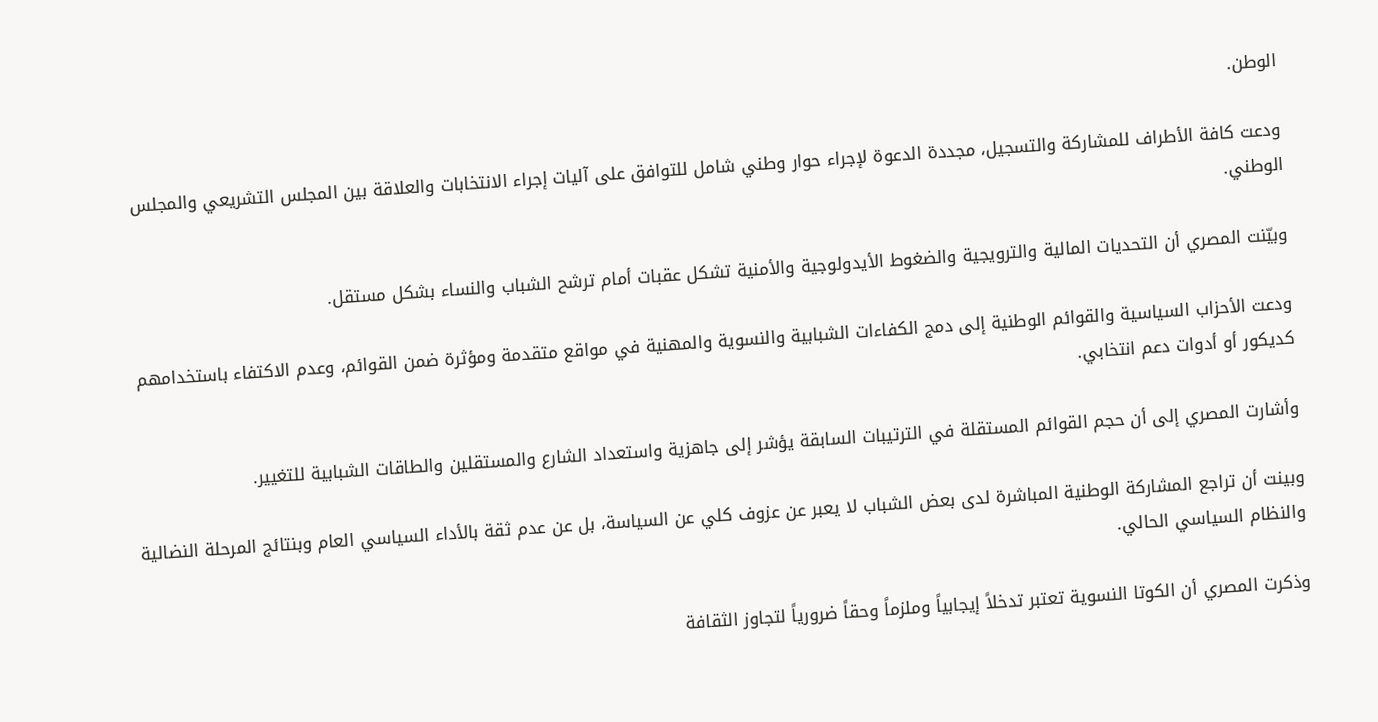الوطن.

ودعت كافة الأطراف للمشاركة والتسجيل، مجددة الدعوة لإجراء حوار وطني شامل للتوافق على آليات إجراء الانتخابات والعلاقة بين المجلس التشريعي والمجلس الوطني.

وبيّنت المصري أن التحديات المالية والترويجية والضغوط الأيدولوجية والأمنية تشكل عقبات أمام ترشح الشباب والنساء بشكل مستقل.

ودعت الأحزاب السياسية والقوائم الوطنية إلى دمج الكفاءات الشبابية والنسوية والمهنية في مواقع متقدمة ومؤثرة ضمن القوائم، وعدم الاكتفاء باستخدامهم كديكور أو أدوات دعم انتخابي.

وأشارت المصري إلى أن حجم القوائم المستقلة في الترتيبات السابقة يؤشر إلى جاهزية واستعداد الشارع والمستقلين والطاقات الشبابية للتغيير.

وبينت أن تراجع المشاركة الوطنية المباشرة لدى بعض الشباب لا يعبر عن عزوف كلي عن السياسة، بل عن عدم ثقة بالأداء السياسي العام وبنتائج المرحلة النضالية والنظام السياسي الحالي.

وذكرت المصري أن الكوتا النسوية تعتبر تدخلاً إيجابياً وملزماً وحقاً ضرورياً لتجاوز الثقافة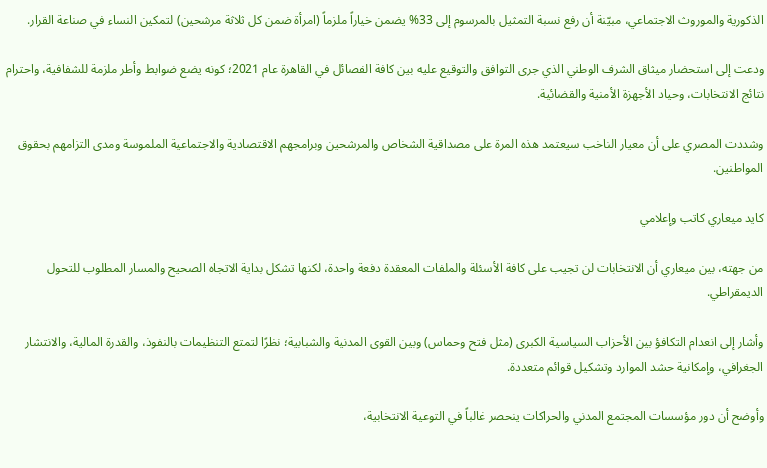الذكورية والموروث الاجتماعي، مبيّنة أن رفع نسبة التمثيل بالمرسوم إلى 33% يضمن خياراً ملزماً (امرأة ضمن كل ثلاثة مرشحين) لتمكين النساء في صناعة القرار.

ودعت إلى استحضار ميثاق الشرف الوطني الذي جرى التوافق والتوقيع عليه بين كافة الفصائل في القاهرة عام 2021؛ كونه يضع ضوابط وأطر ملزمة للشفافية، واحترام نتائج الانتخابات، وحياد الأجهزة الأمنية والقضائية.

وشددت المصري على أن معيار الناخب سيعتمد هذه المرة على مصداقية الشخاص والمرشحين وبرامجهم الاقتصادية والاجتماعية الملموسة ومدى التزامهم بحقوق المواطنين.

كايد ميعاري كاتب وإعلامي

من جهته، بين ميعاري أن الانتخابات لن تجيب على كافة الأسئلة والملفات المعقدة دفعة واحدة، لكنها تشكل بداية الاتجاه الصحيح والمسار المطلوب للتحول الديمقراطي.

وأشار إلى انعدام التكافؤ بين الأحزاب السياسية الكبرى (مثل فتح وحماس) وبين القوى المدنية والشبابية؛ نظرًا لتمتع التنظيمات بالنفوذ، والقدرة المالية، والانتشار الجغرافي، وإمكانية حشد الموارد وتشكيل قوائم متعددة.

وأوضح أن دور مؤسسات المجتمع المدني والحراكات ينحصر غالباً في التوعية الانتخابية،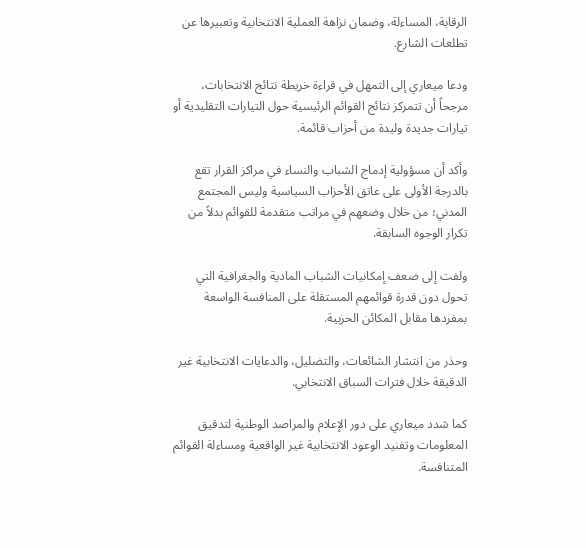الرقابة، المساءلة، وضمان نزاهة العملية الانتخابية وتعبيرها عن تطلعات الشارع.

ودعا ميعاري إلى التمهل في قراءة خريطة نتائج الانتخابات، مرجحاً أن تتمركز نتائج القوائم الرئيسية حول التيارات التقليدية أو تيارات جديدة وليدة من أحزاب قائمة.

وأكد أن مسؤولية إدماج الشباب والنساء في مراكز القرار تقع بالدرجة الأولى على عاتق الأحزاب السياسية وليس المجتمع المدني؛ من خلال وضعهم في مراتب متقدمة للقوائم بدلاً من تكرار الوجوه السابقة.

ولفت إلى ضعف إمكانيات الشباب المادية والجغرافية التي تحول دون قدرة قوائمهم المستقلة على المنافسة الواسعة بمفردها مقابل المكائن الحزبية.

وحذر من انتشار الشائعات، والتضليل، والدعايات الانتخابية غير الدقيقة خلال فترات السباق الانتخابي.

كما شدد ميعاري على دور الإعلام والمراصد الوطنية لتدقيق المعلومات وتفنيد الوعود الانتخابية غير الواقعية ومساءلة القوائم المتنافسة.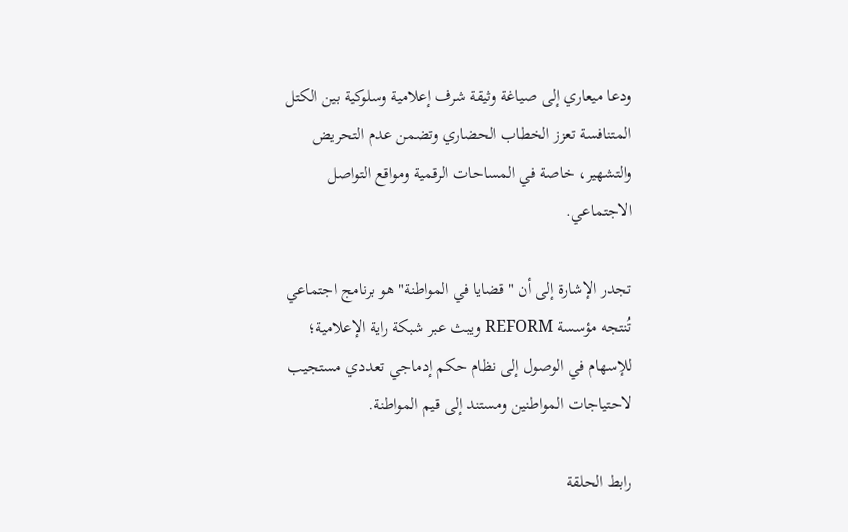ودعا ميعاري إلى صياغة وثيقة شرف إعلامية وسلوكية بين الكتل المتنافسة تعزز الخطاب الحضاري وتضمن عدم التحريض والتشهير، خاصة في المساحات الرقمية ومواقع التواصل الاجتماعي.

تجدر الإشارة إلى أن "قضايا في المواطنة" هو برنامج اجتماعي تُنتجه مؤسسة REFORM ويبث عبر شبكة راية الإعلامية؛ للإسهام في الوصول إلى نظام حكم إدماجي تعددي مستجيب لاحتياجات المواطنين ومستند إلى قيم المواطنة.

رابط الحلقة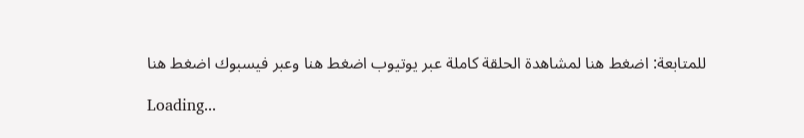للمتابعة: اضغط هنا لمشاهدة الحلقة كاملة عبر يوتيوب اضغط هنا وعبر فيسبوك اضغط هنا

Loading...